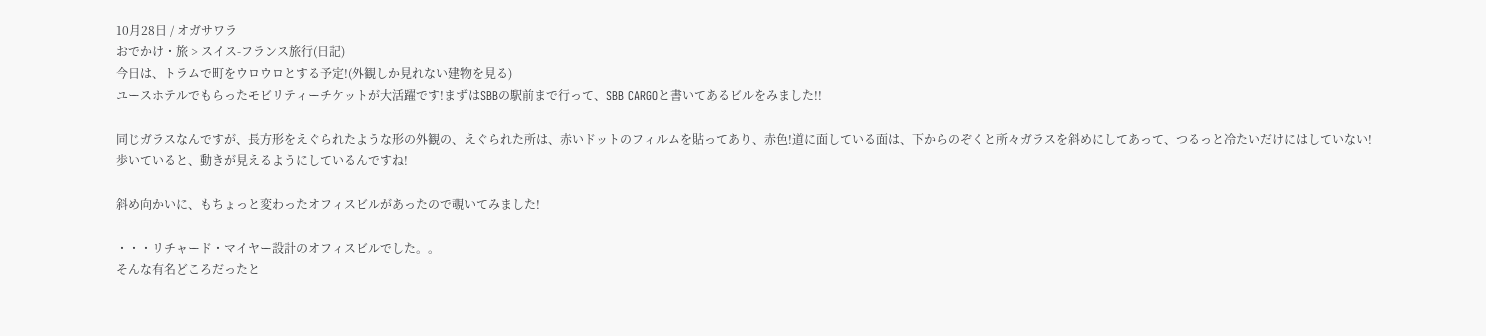10月28日 / オガサワラ
おでかけ・旅 > スイス-フランス旅行(日記)
今日は、トラムで町をウロウロとする予定!(外観しか見れない建物を見る)
ユースホテルでもらったモビリティーチケットが大活躍です!まずはSBBの駅前まで行って、SBB CARGOと書いてあるビルをみました!!

同じガラスなんですが、長方形をえぐられたような形の外観の、えぐられた所は、赤いドットのフィルムを貼ってあり、赤色!道に面している面は、下からのぞくと所々ガラスを斜めにしてあって、つるっと冷たいだけにはしていない!
歩いていると、動きが見えるようにしているんですね!

斜め向かいに、もちょっと変わったオフィスビルがあったので覗いてみました!

・・・リチャード・マイヤー設計のオフィスビルでした。。
そんな有名どころだったと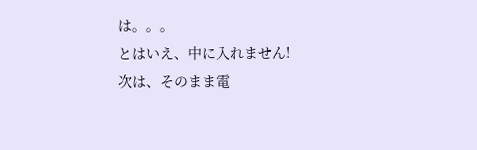は。。。
とはいえ、中に入れません!
次は、そのまま電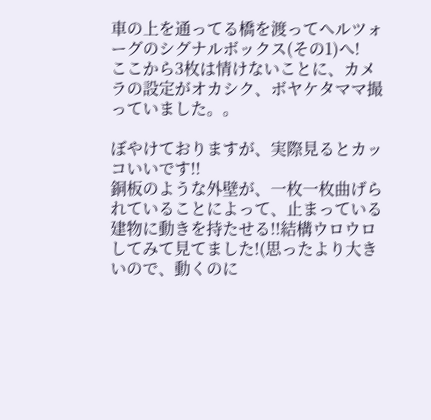車の上を通ってる橋を渡ってヘルツォーグのシグナルボックス(その1)へ!
ここから3枚は情けないことに、カメラの設定がオカシク、ボヤケタママ撮っていました。。

ぼやけておりますが、実際見るとカッコいいです!!
銅板のような外壁が、一枚一枚曲げられていることによって、止まっている建物に動きを持たせる!!結構ウロウロしてみて見てました!(思ったより大きいので、動くのに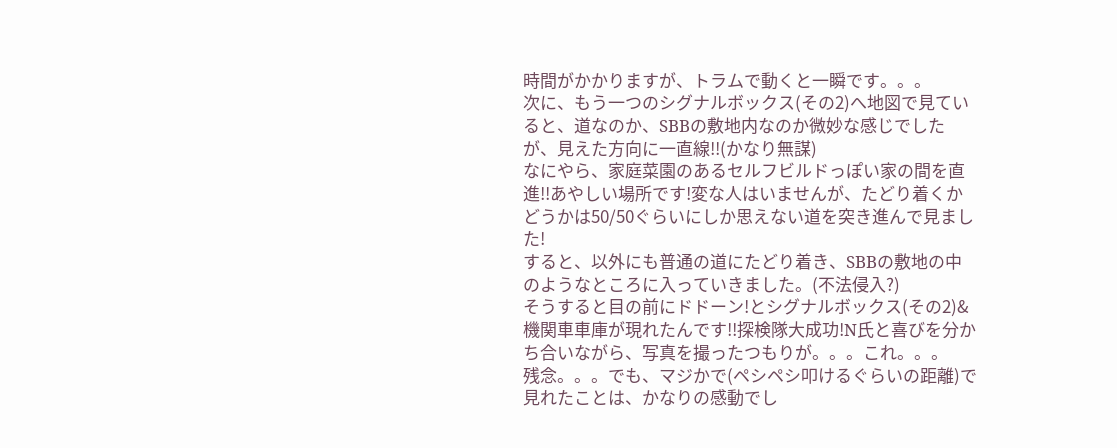時間がかかりますが、トラムで動くと一瞬です。。。
次に、もう一つのシグナルボックス(その2)へ地図で見ていると、道なのか、SBBの敷地内なのか微妙な感じでしたが、見えた方向に一直線!!(かなり無謀)
なにやら、家庭菜園のあるセルフビルドっぽい家の間を直進!!あやしい場所です!変な人はいませんが、たどり着くかどうかは50/50ぐらいにしか思えない道を突き進んで見ました!
すると、以外にも普通の道にたどり着き、SBBの敷地の中のようなところに入っていきました。(不法侵入?)
そうすると目の前にドドーン!とシグナルボックス(その2)&機関車車庫が現れたんです!!探検隊大成功!N氏と喜びを分かち合いながら、写真を撮ったつもりが。。。これ。。。
残念。。。でも、マジかで(ペシペシ叩けるぐらいの距離)で見れたことは、かなりの感動でし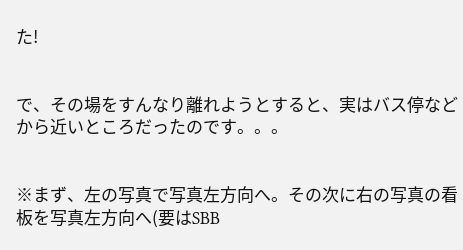た!


で、その場をすんなり離れようとすると、実はバス停などから近いところだったのです。。。


※まず、左の写真で写真左方向へ。その次に右の写真の看板を写真左方向へ(要はSBB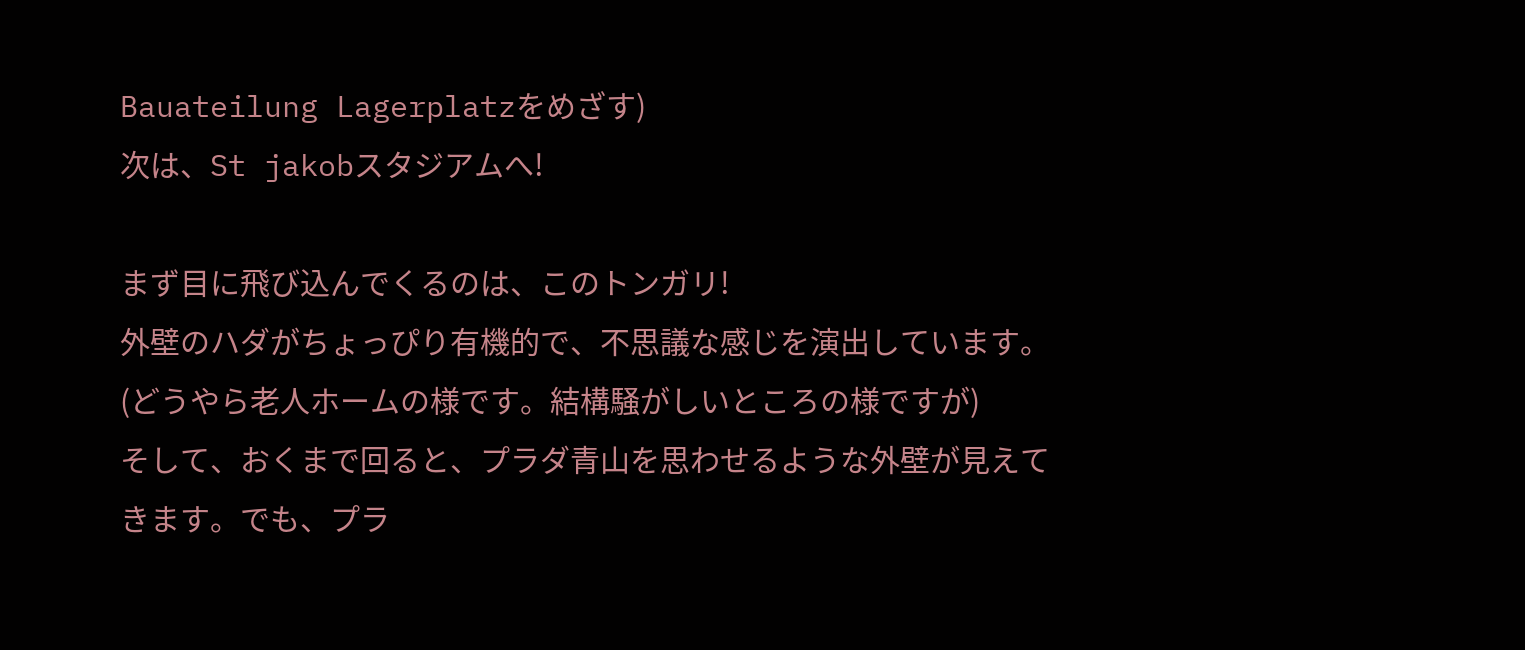Bauateilung Lagerplatzをめざす)
次は、St jakobスタジアムへ!

まず目に飛び込んでくるのは、このトンガリ!
外壁のハダがちょっぴり有機的で、不思議な感じを演出しています。(どうやら老人ホームの様です。結構騒がしいところの様ですが)
そして、おくまで回ると、プラダ青山を思わせるような外壁が見えてきます。でも、プラ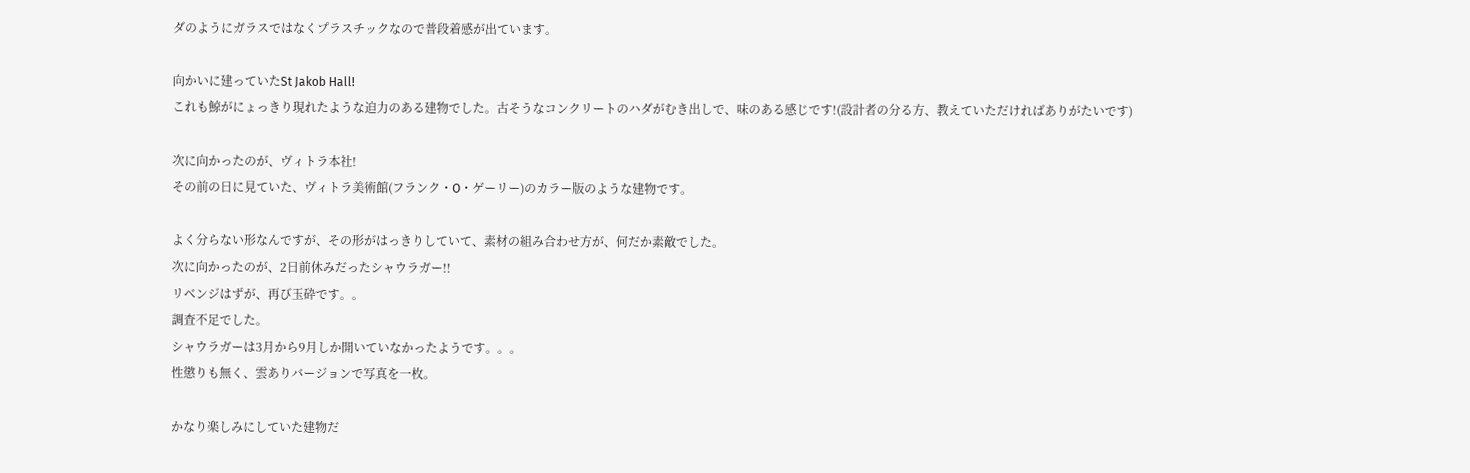ダのようにガラスではなくプラスチックなので普段着感が出ています。

向かいに建っていたSt Jakob Hall!
これも鯨がにょっきり現れたような迫力のある建物でした。古そうなコンクリートのハダがむき出しで、味のある感じです!(設計者の分る方、教えていただければありがたいです)

次に向かったのが、ヴィトラ本社!
その前の日に見ていた、ヴィトラ美術館(フランク・O・ゲーリー)のカラー版のような建物です。

よく分らない形なんですが、その形がはっきりしていて、素材の組み合わせ方が、何だか素敵でした。
次に向かったのが、2日前休みだったシャウラガー!!
リベンジはずが、再び玉砕です。。
調査不足でした。
シャウラガーは3月から9月しか開いていなかったようです。。。
性懲りも無く、雲ありバージョンで写真を一枚。

かなり楽しみにしていた建物だ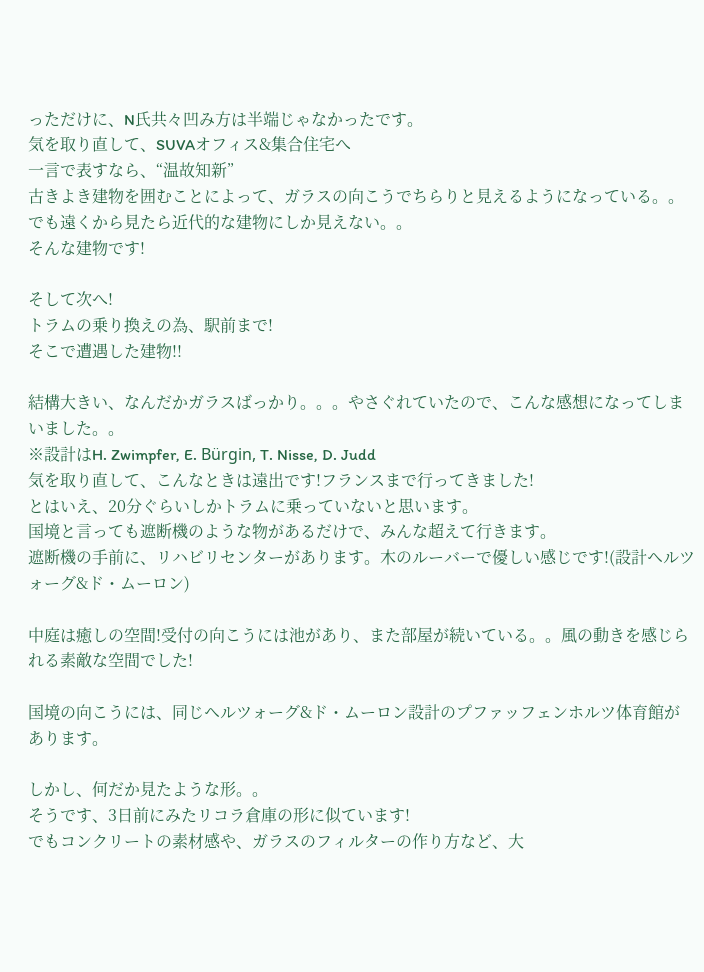っただけに、N氏共々凹み方は半端じゃなかったです。
気を取り直して、SUVAオフィス&集合住宅へ
一言で表すなら、“温故知新”
古きよき建物を囲むことによって、ガラスの向こうでちらりと見えるようになっている。。
でも遠くから見たら近代的な建物にしか見えない。。
そんな建物です!

そして次へ!
トラムの乗り換えの為、駅前まで!
そこで遭遇した建物!!

結構大きい、なんだかガラスばっかり。。。やさぐれていたので、こんな感想になってしまいました。。
※設計はH. Zwimpfer, E. Bürgin, T. Nisse, D. Judd
気を取り直して、こんなときは遠出です!フランスまで行ってきました!
とはいえ、20分ぐらいしかトラムに乗っていないと思います。
国境と言っても遮断機のような物があるだけで、みんな超えて行きます。
遮断機の手前に、リハビリセンターがあります。木のルーバーで優しい感じです!(設計ヘルツォーグ&ド・ムーロン)

中庭は癒しの空間!受付の向こうには池があり、また部屋が続いている。。風の動きを感じられる素敵な空間でした!

国境の向こうには、同じヘルツォーグ&ド・ムーロン設計のプファッフェンホルツ体育館があります。

しかし、何だか見たような形。。
そうです、3日前にみたリコラ倉庫の形に似ています!
でもコンクリートの素材感や、ガラスのフィルターの作り方など、大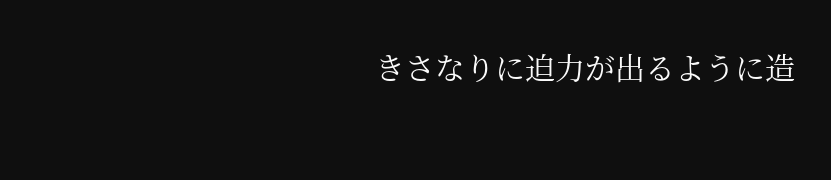きさなりに迫力が出るように造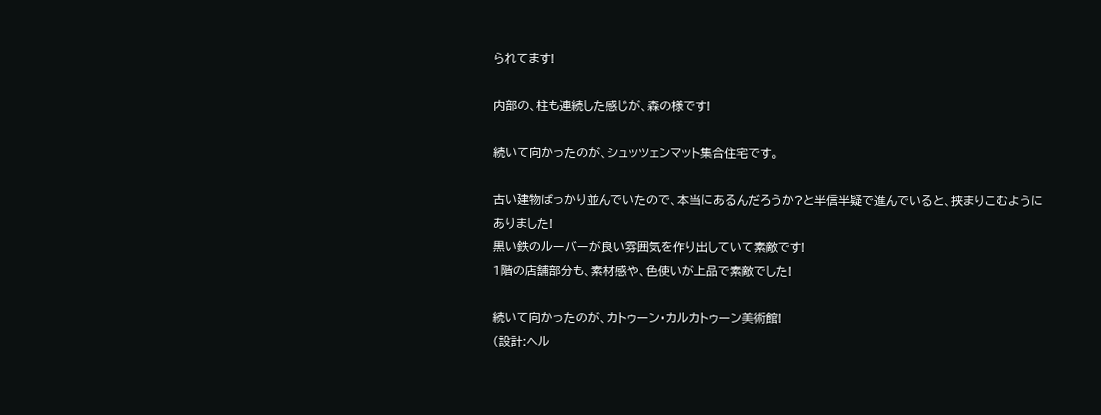られてます!

内部の、柱も連続した感じが、森の様です!

続いて向かったのが、シュッツェンマット集合住宅です。

古い建物ばっかり並んでいたので、本当にあるんだろうか?と半信半疑で進んでいると、挟まりこむようにありました!
黒い鉄のルーバーが良い雰囲気を作り出していて素敵です!
1階の店舗部分も、素材感や、色使いが上品で素敵でした!

続いて向かったのが、カトゥーン・カルカトゥーン美術館!
(設計:ヘル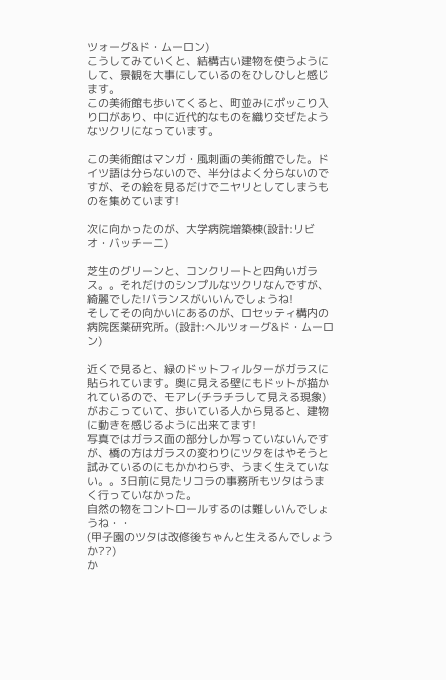ツォーグ&ド・ムーロン)
こうしてみていくと、結構古い建物を使うようにして、景観を大事にしているのをひしひしと感じます。
この美術館も歩いてくると、町並みにポッこり入り口があり、中に近代的なものを織り交ぜたようなツクリになっています。

この美術館はマンガ・風刺画の美術館でした。ドイツ語は分らないので、半分はよく分らないのですが、その絵を見るだけでニヤリとしてしまうものを集めています!

次に向かったのが、大学病院増築棟(設計:リビオ・バッチーニ)

芝生のグリーンと、コンクリートと四角いガラス。。それだけのシンプルなツクリなんですが、綺麗でした!バランスがいいんでしょうね!
そしてその向かいにあるのが、ロセッティ構内の病院医薬研究所。(設計:ヘルツォーグ&ド・ムーロン)

近くで見ると、緑のドットフィルターがガラスに貼られています。奥に見える壁にもドットが描かれているので、モアレ(チラチラして見える現象)がおこっていて、歩いている人から見ると、建物に動きを感じるように出来てます!
写真ではガラス面の部分しか写っていないんですが、橋の方はガラスの変わりにツタをはやそうと試みているのにもかかわらず、うまく生えていない。。3日前に見たリコラの事務所もツタはうまく行っていなかった。
自然の物をコントロールするのは難しいんでしょうね・・
(甲子園のツタは改修後ちゃんと生えるんでしょうか??)
か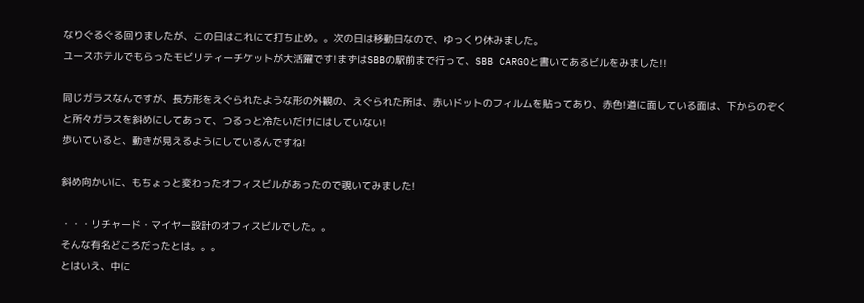なりぐるぐる回りましたが、この日はこれにて打ち止め。。次の日は移動日なので、ゆっくり休みました。
ユースホテルでもらったモビリティーチケットが大活躍です!まずはSBBの駅前まで行って、SBB CARGOと書いてあるビルをみました!!

同じガラスなんですが、長方形をえぐられたような形の外観の、えぐられた所は、赤いドットのフィルムを貼ってあり、赤色!道に面している面は、下からのぞくと所々ガラスを斜めにしてあって、つるっと冷たいだけにはしていない!
歩いていると、動きが見えるようにしているんですね!

斜め向かいに、もちょっと変わったオフィスビルがあったので覗いてみました!

・・・リチャード・マイヤー設計のオフィスビルでした。。
そんな有名どころだったとは。。。
とはいえ、中に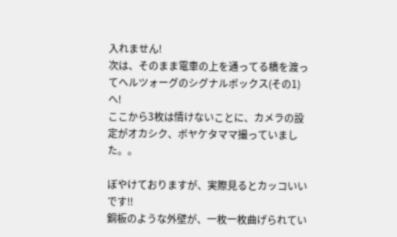入れません!
次は、そのまま電車の上を通ってる橋を渡ってヘルツォーグのシグナルボックス(その1)へ!
ここから3枚は情けないことに、カメラの設定がオカシク、ボヤケタママ撮っていました。。

ぼやけておりますが、実際見るとカッコいいです!!
銅板のような外壁が、一枚一枚曲げられてい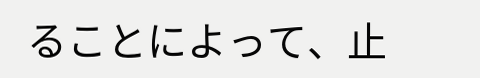ることによって、止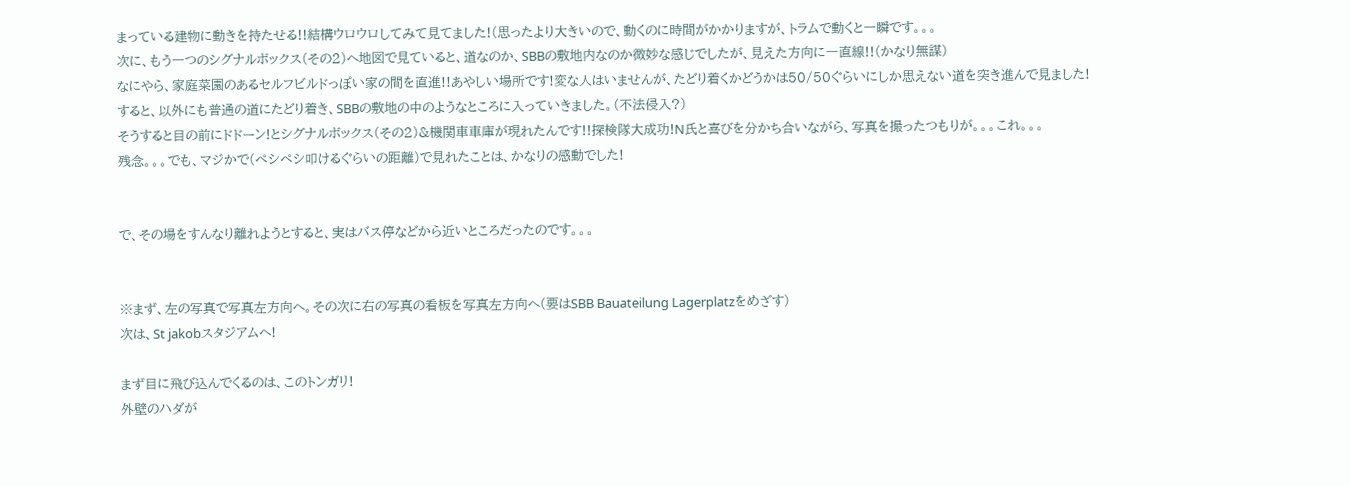まっている建物に動きを持たせる!!結構ウロウロしてみて見てました!(思ったより大きいので、動くのに時間がかかりますが、トラムで動くと一瞬です。。。
次に、もう一つのシグナルボックス(その2)へ地図で見ていると、道なのか、SBBの敷地内なのか微妙な感じでしたが、見えた方向に一直線!!(かなり無謀)
なにやら、家庭菜園のあるセルフビルドっぽい家の間を直進!!あやしい場所です!変な人はいませんが、たどり着くかどうかは50/50ぐらいにしか思えない道を突き進んで見ました!
すると、以外にも普通の道にたどり着き、SBBの敷地の中のようなところに入っていきました。(不法侵入?)
そうすると目の前にドドーン!とシグナルボックス(その2)&機関車車庫が現れたんです!!探検隊大成功!N氏と喜びを分かち合いながら、写真を撮ったつもりが。。。これ。。。
残念。。。でも、マジかで(ペシペシ叩けるぐらいの距離)で見れたことは、かなりの感動でした!


で、その場をすんなり離れようとすると、実はバス停などから近いところだったのです。。。


※まず、左の写真で写真左方向へ。その次に右の写真の看板を写真左方向へ(要はSBB Bauateilung Lagerplatzをめざす)
次は、St jakobスタジアムへ!

まず目に飛び込んでくるのは、このトンガリ!
外壁のハダが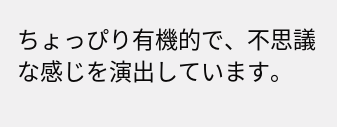ちょっぴり有機的で、不思議な感じを演出しています。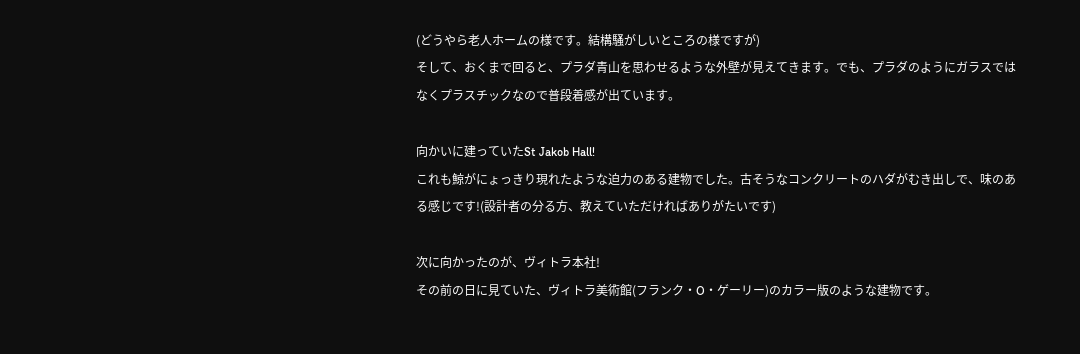(どうやら老人ホームの様です。結構騒がしいところの様ですが)
そして、おくまで回ると、プラダ青山を思わせるような外壁が見えてきます。でも、プラダのようにガラスではなくプラスチックなので普段着感が出ています。

向かいに建っていたSt Jakob Hall!
これも鯨がにょっきり現れたような迫力のある建物でした。古そうなコンクリートのハダがむき出しで、味のある感じです!(設計者の分る方、教えていただければありがたいです)

次に向かったのが、ヴィトラ本社!
その前の日に見ていた、ヴィトラ美術館(フランク・O・ゲーリー)のカラー版のような建物です。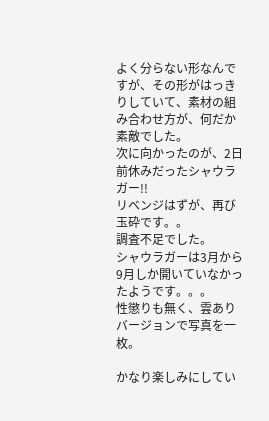よく分らない形なんですが、その形がはっきりしていて、素材の組み合わせ方が、何だか素敵でした。
次に向かったのが、2日前休みだったシャウラガー!!
リベンジはずが、再び玉砕です。。
調査不足でした。
シャウラガーは3月から9月しか開いていなかったようです。。。
性懲りも無く、雲ありバージョンで写真を一枚。

かなり楽しみにしてい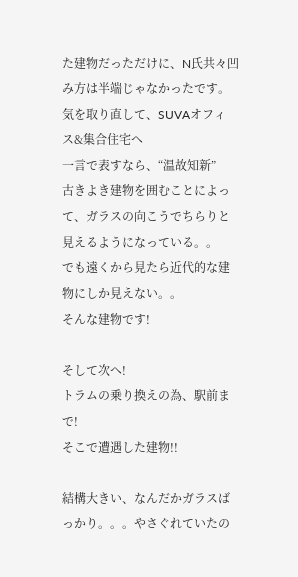た建物だっただけに、N氏共々凹み方は半端じゃなかったです。
気を取り直して、SUVAオフィス&集合住宅へ
一言で表すなら、“温故知新”
古きよき建物を囲むことによって、ガラスの向こうでちらりと見えるようになっている。。
でも遠くから見たら近代的な建物にしか見えない。。
そんな建物です!

そして次へ!
トラムの乗り換えの為、駅前まで!
そこで遭遇した建物!!

結構大きい、なんだかガラスばっかり。。。やさぐれていたの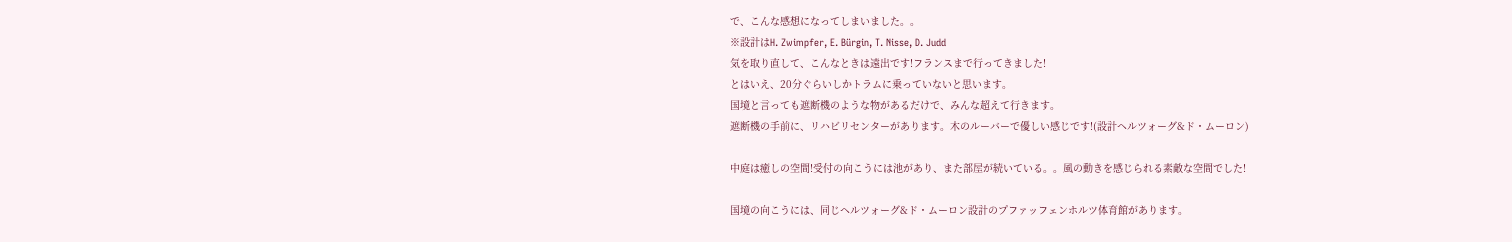で、こんな感想になってしまいました。。
※設計はH. Zwimpfer, E. Bürgin, T. Nisse, D. Judd
気を取り直して、こんなときは遠出です!フランスまで行ってきました!
とはいえ、20分ぐらいしかトラムに乗っていないと思います。
国境と言っても遮断機のような物があるだけで、みんな超えて行きます。
遮断機の手前に、リハビリセンターがあります。木のルーバーで優しい感じです!(設計ヘルツォーグ&ド・ムーロン)

中庭は癒しの空間!受付の向こうには池があり、また部屋が続いている。。風の動きを感じられる素敵な空間でした!

国境の向こうには、同じヘルツォーグ&ド・ムーロン設計のプファッフェンホルツ体育館があります。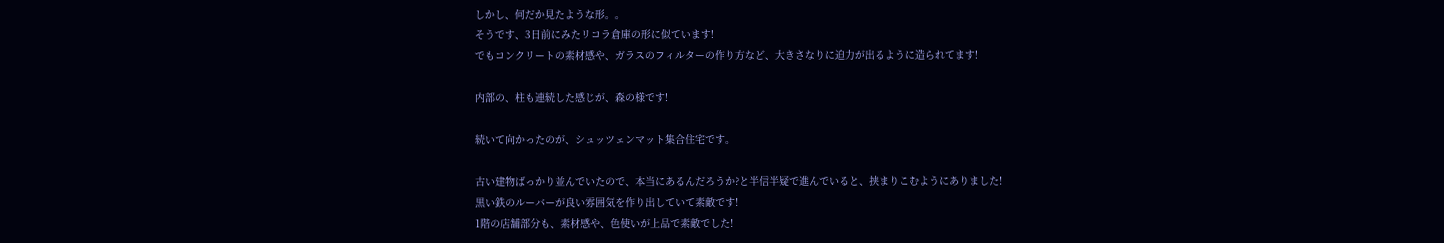しかし、何だか見たような形。。
そうです、3日前にみたリコラ倉庫の形に似ています!
でもコンクリートの素材感や、ガラスのフィルターの作り方など、大きさなりに迫力が出るように造られてます!

内部の、柱も連続した感じが、森の様です!

続いて向かったのが、シュッツェンマット集合住宅です。

古い建物ばっかり並んでいたので、本当にあるんだろうか?と半信半疑で進んでいると、挟まりこむようにありました!
黒い鉄のルーバーが良い雰囲気を作り出していて素敵です!
1階の店舗部分も、素材感や、色使いが上品で素敵でした!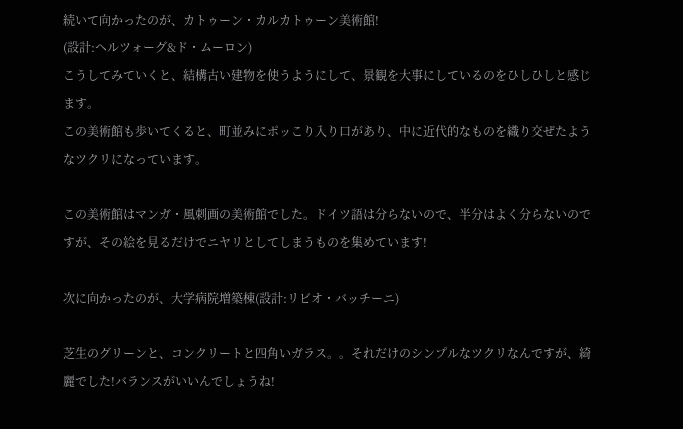続いて向かったのが、カトゥーン・カルカトゥーン美術館!
(設計:ヘルツォーグ&ド・ムーロン)
こうしてみていくと、結構古い建物を使うようにして、景観を大事にしているのをひしひしと感じます。
この美術館も歩いてくると、町並みにポッこり入り口があり、中に近代的なものを織り交ぜたようなツクリになっています。

この美術館はマンガ・風刺画の美術館でした。ドイツ語は分らないので、半分はよく分らないのですが、その絵を見るだけでニヤリとしてしまうものを集めています!

次に向かったのが、大学病院増築棟(設計:リビオ・バッチーニ)

芝生のグリーンと、コンクリートと四角いガラス。。それだけのシンプルなツクリなんですが、綺麗でした!バランスがいいんでしょうね!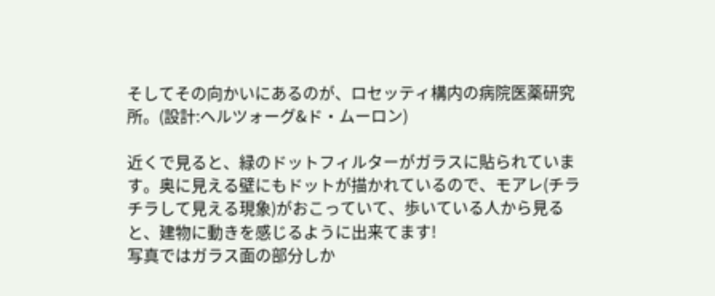そしてその向かいにあるのが、ロセッティ構内の病院医薬研究所。(設計:ヘルツォーグ&ド・ムーロン)

近くで見ると、緑のドットフィルターがガラスに貼られています。奥に見える壁にもドットが描かれているので、モアレ(チラチラして見える現象)がおこっていて、歩いている人から見ると、建物に動きを感じるように出来てます!
写真ではガラス面の部分しか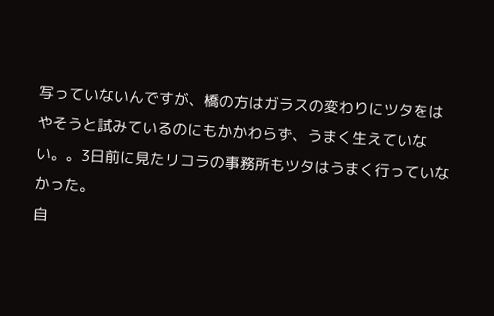写っていないんですが、橋の方はガラスの変わりにツタをはやそうと試みているのにもかかわらず、うまく生えていない。。3日前に見たリコラの事務所もツタはうまく行っていなかった。
自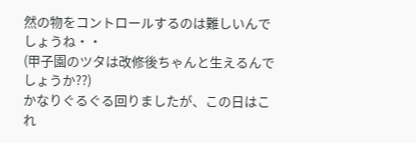然の物をコントロールするのは難しいんでしょうね・・
(甲子園のツタは改修後ちゃんと生えるんでしょうか??)
かなりぐるぐる回りましたが、この日はこれ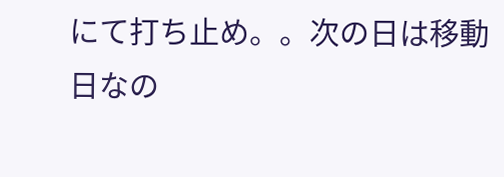にて打ち止め。。次の日は移動日なの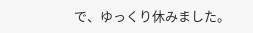で、ゆっくり休みました。